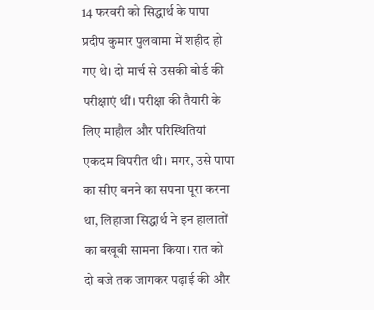14 फरवरी को सिद्धार्थ के पापा प्रदीप कुमार पुलवामा में शहीद हो गए थे। दो मार्च से उसकी बोर्ड की परीक्षाएं थीं। परीक्षा की तैयारी के लिए माहौल और परिस्थितियां एकदम विपरीत थी। मगर, उसे पापा का सीए बनने का सपना पूरा करना था, लिहाजा सिद्धार्थ ने इन हालातों का बखूबी सामना किया। रात को दो बजे तक जागकर पढ़ाई की और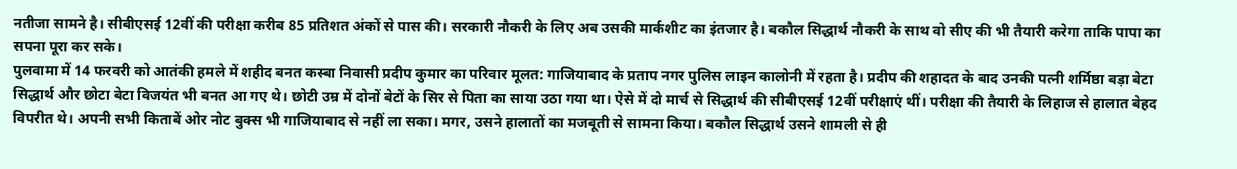नतीजा सामने है। सीबीएसई 12वीं की परीक्षा करीब 85 प्रतिशत अंकों से पास की। सरकारी नौकरी के लिए अब उसकी मार्कशीट का इंतजार है। बकौल सिद्धार्थ नौकरी के साथ वो सीए की भी तैयारी करेगा ताकि पापा का सपना पूरा कर सके।
पुलवामा में 14 फरवरी को आतंकी हमले में शहीद बनत कस्बा निवासी प्रदीप कुमार का परिवार मूलत: गाजियाबाद के प्रताप नगर पुलिस लाइन कालोनी में रहता है। प्रदीप की शहादत के बाद उनकी पत्नी शर्मिष्ठा बड़ा बेटा सिद्धार्थ और छोटा बेटा विजयंत भी बनत आ गए थे। छोटी उम्र में दोनों बेटों के सिर से पिता का साया उठा गया था। ऐसे में दो मार्च से सिद्धार्थ की सीबीएसई 12वीं परीक्षाएं थीं। परीक्षा की तैयारी के लिहाज से हालात बेहद विपरीत थे। अपनी सभी किताबें ओर नोट बुक्स भी गाजियाबाद से नहीं ला सका। मगर, उसने हालातों का मजबूती से सामना किया। बकौल सिद्धार्थ उसने शामली से ही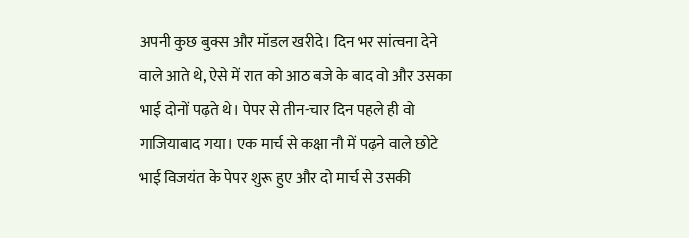अपनी कुछ बुक्स और मॉडल खरीदे। दिन भर सांत्वना देने वाले आते थे, ऐसे में रात को आठ बजे के बाद वो और उसका भाई दोनों पढ़ते थे। पेपर से तीन-चार दिन पहले ही वो गाजियाबाद गया। एक मार्च से कक्षा नौ में पढ़ने वाले छोटे भाई विजयंत के पेपर शुरू हुए और दो मार्च से उसकी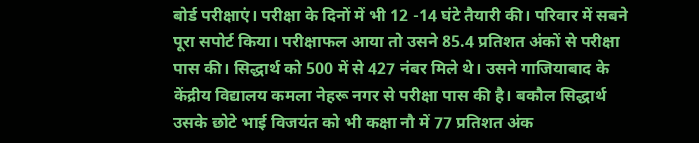बोर्ड परीक्षाएं। परीक्षा के दिनों में भी 12 -14 घंटे तैयारी की। परिवार में सबने पूरा सपोर्ट किया। परीक्षाफल आया तो उसने 85.4 प्रतिशत अंकों से परीक्षा पास की। सिद्धार्थ को 500 में से 427 नंबर मिले थे। उसने गाजियाबाद के केंद्रीय विद्यालय कमला नेहरू नगर से परीक्षा पास की है। बकौल सिद्धार्थ उसके छोटे भाई विजयंत को भी कक्षा नौ में 77 प्रतिशत अंक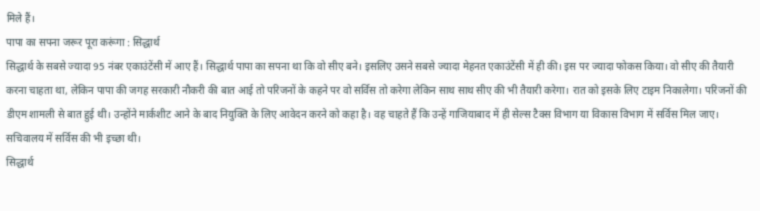मिले हैं।
पापा का सपना जरूर पूरा करूंगा : सिद्धार्थ
सिद्धार्थ के सबसे ज्यादा 95 नंबर एकाउंटेंसी में आए हैं। सिद्धार्थ पापा का सपना था कि वो सीए बने। इसलिए उसने सबसे ज्यादा मेहनत एकाउंटेंसी में ही की। इस पर ज्यादा फोकस किया। वो सीए की तैयारी करना चाहता था, लेकिन पापा की जगह सरकारी नौकरी की बात आई तो परिजनों के कहने पर वो सर्विस तो करेगा लेकिन साथ साथ सीए की भी तैयारी करेगा। रात को इसके लिए टाइम निकालेगा। परिजनों की डीएम शामली से बात हुई थी। उन्होंने मार्कशीट आने के बाद नियुक्ति के लिए आवेदन करने को कहा है। वह चाहते हैं कि उन्हें गाजियाबाद में ही सेल्स टैक्स विभाग या विकास विभाग में सर्विस मिल जाए। सचिवालय में सर्विस की भी इच्छा थी।
सिद्धार्थ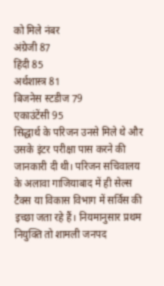को मिले नंबर
अंग्रेजी 87
हिंदी 85
अर्थशास्त्र 81
बिजनेस स्टडीज 79
एकाउंटेंसी 95
सिद्धार्थ के परिजन उनसे मिले थे और उसके इंटर परीक्षा पास करने की जानकारी दी थी। परिजन सचिवालय के अलावा गाजियाबाद में ही सेल्स टैक्स या विकास विभाग में सर्विस की इच्छा जता रहे हैं। नियमानुसार प्रथम नियुक्ति तो शामली जनपद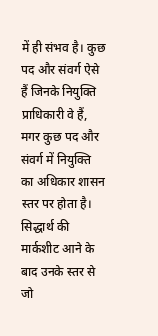में ही संभव है। कुछ पद और संवर्ग ऐसे हैं जिनके नियुक्ति प्राधिकारी वे हैं, मगर कुछ पद और संवर्ग में नियुक्ति का अधिकार शासन स्तर पर होता है। सिद्धार्थ की मार्कशीट आने के बाद उनके स्तर से जो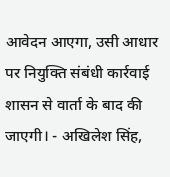आवेदन आएगा, उसी आधार पर नियुक्ति संबंधी कार्रवाई शासन से वार्ता के बाद की जाएगी। - अखिलेश सिंह,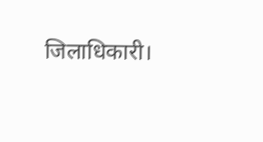जिलाधिकारी।